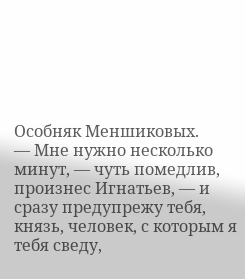Особняк Меншиковых.
— Мне нужно несколько минут, — чуть помедлив, произнес Игнатьев, — и сразу предупрежу тебя, князь, человек, с которым я тебя сведу,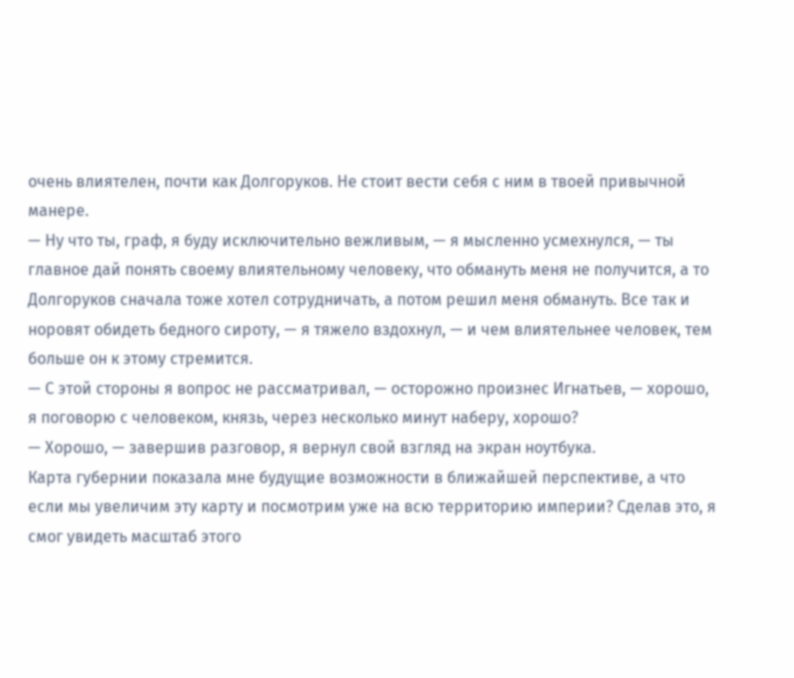очень влиятелен, почти как Долгоруков. Не стоит вести себя с ним в твоей привычной манере.
— Ну что ты, граф, я буду исключительно вежливым, — я мысленно усмехнулся, — ты главное дай понять своему влиятельному человеку, что обмануть меня не получится, а то Долгоруков сначала тоже хотел сотрудничать, а потом решил меня обмануть. Все так и норовят обидеть бедного сироту, — я тяжело вздохнул, — и чем влиятельнее человек, тем больше он к этому стремится.
— С этой стороны я вопрос не рассматривал, — осторожно произнес Игнатьев, — хорошо, я поговорю с человеком, князь, через несколько минут наберу, хорошо?
— Хорошо, — завершив разговор, я вернул свой взгляд на экран ноутбука.
Карта губернии показала мне будущие возможности в ближайшей перспективе, а что если мы увеличим эту карту и посмотрим уже на всю территорию империи? Сделав это, я смог увидеть масштаб этого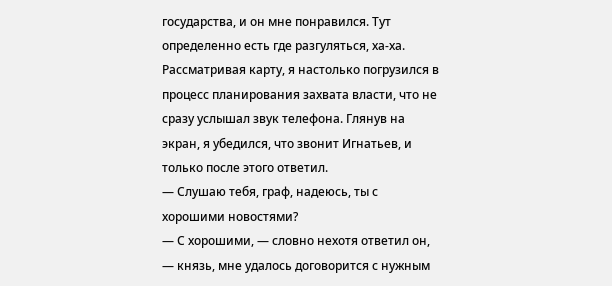государства, и он мне понравился. Тут определенно есть где разгуляться, ха-ха. Рассматривая карту, я настолько погрузился в процесс планирования захвата власти, что не сразу услышал звук телефона. Глянув на экран, я убедился, что звонит Игнатьев, и только после этого ответил.
— Слушаю тебя, граф, надеюсь, ты с хорошими новостями?
— С хорошими, — словно нехотя ответил он, — князь, мне удалось договорится с нужным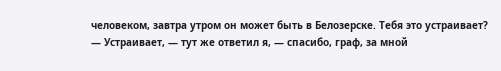человеком, завтра утром он может быть в Белозерске. Тебя это устраивает?
— Устраивает, — тут же ответил я, — спасибо, граф, за мной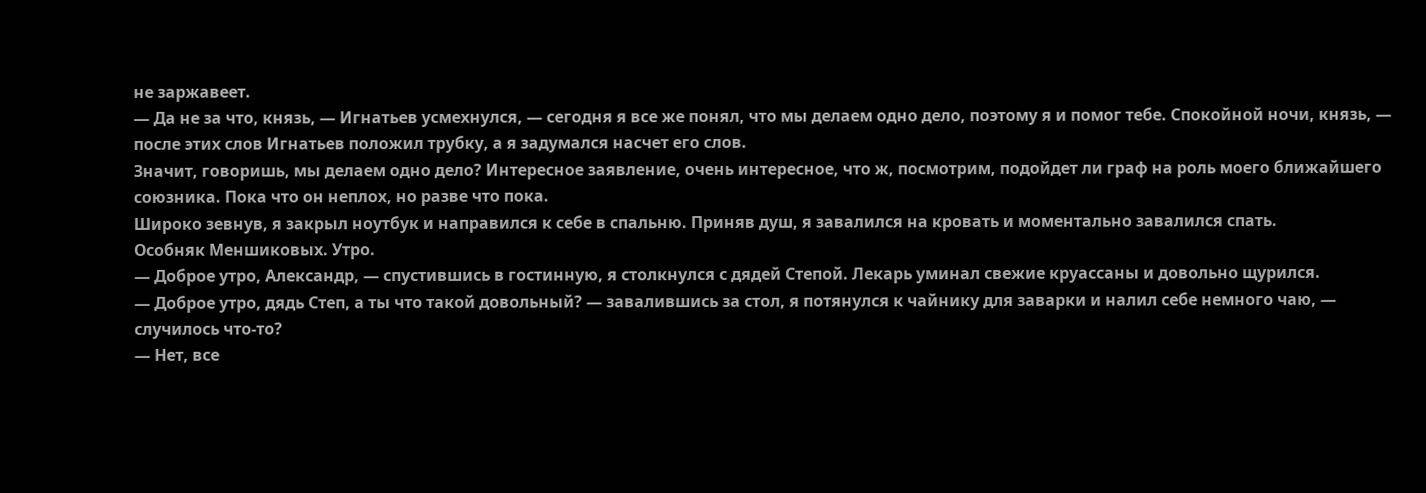не заржавеет.
— Да не за что, князь, — Игнатьев усмехнулся, — сегодня я все же понял, что мы делаем одно дело, поэтому я и помог тебе. Спокойной ночи, князь, — после этих слов Игнатьев положил трубку, а я задумался насчет его слов.
Значит, говоришь, мы делаем одно дело? Интересное заявление, очень интересное, что ж, посмотрим, подойдет ли граф на роль моего ближайшего союзника. Пока что он неплох, но разве что пока.
Широко зевнув, я закрыл ноутбук и направился к себе в спальню. Приняв душ, я завалился на кровать и моментально завалился спать.
Особняк Меншиковых. Утро.
— Доброе утро, Александр, — спустившись в гостинную, я столкнулся с дядей Степой. Лекарь уминал свежие круассаны и довольно щурился.
— Доброе утро, дядь Степ, а ты что такой довольный? — завалившись за стол, я потянулся к чайнику для заварки и налил себе немного чаю, — случилось что-то?
— Нет, все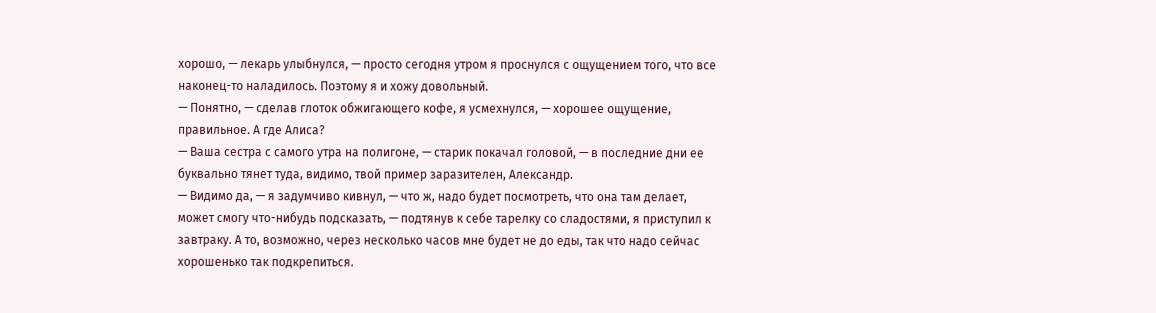хорошо, — лекарь улыбнулся, — просто сегодня утром я проснулся с ощущением того, что все наконец-то наладилось. Поэтому я и хожу довольный.
— Понятно, — сделав глоток обжигающего кофе, я усмехнулся, — хорошее ощущение, правильное. А где Алиса?
— Ваша сестра с самого утра на полигоне, — старик покачал головой, — в последние дни ее буквально тянет туда, видимо, твой пример заразителен, Александр.
— Видимо да, — я задумчиво кивнул, — что ж, надо будет посмотреть, что она там делает, может смогу что-нибудь подсказать, — подтянув к себе тарелку со сладостями, я приступил к завтраку. А то, возможно, через несколько часов мне будет не до еды, так что надо сейчас хорошенько так подкрепиться.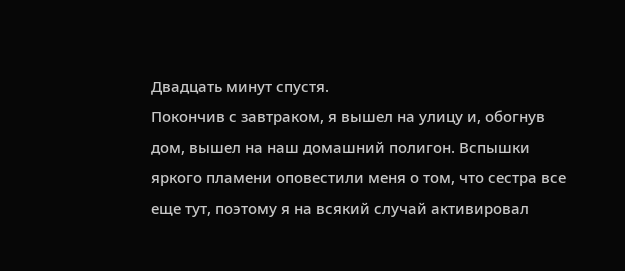Двадцать минут спустя.
Покончив с завтраком, я вышел на улицу и, обогнув дом, вышел на наш домашний полигон. Вспышки яркого пламени оповестили меня о том, что сестра все еще тут, поэтому я на всякий случай активировал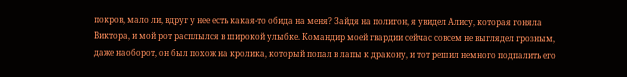покров, мало ли, вдруг у нее есть какая-то обида на меня? Зайдя на полигон, я увидел Алису, которая гоняла Виктора, и мой рот расплылся в широкой улыбке. Командир моей гвардии сейчас совсем не выглядел грозным, даже наоборот, он был похож на кролика, который попал в лапы к дракону, и тот решил немного подпалить его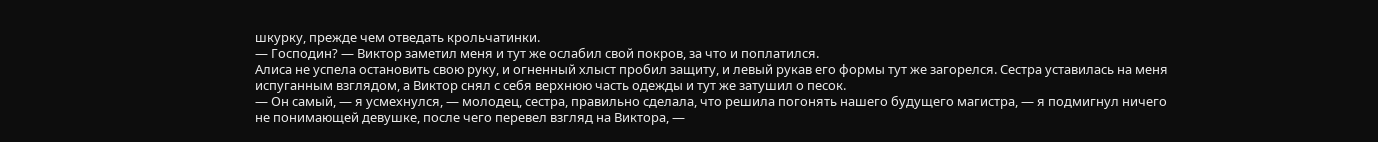шкурку, прежде чем отведать крольчатинки.
— Господин? — Виктор заметил меня и тут же ослабил свой покров, за что и поплатился.
Алиса не успела остановить свою руку, и огненный хлыст пробил защиту, и левый рукав его формы тут же загорелся. Сестра уставилась на меня испуганным взглядом, а Виктор снял с себя верхнюю часть одежды и тут же затушил о песок.
— Он самый, — я усмехнулся, — молодец, сестра, правильно сделала, что решила погонять нашего будущего магистра, — я подмигнул ничего не понимающей девушке, после чего перевел взгляд на Виктора, —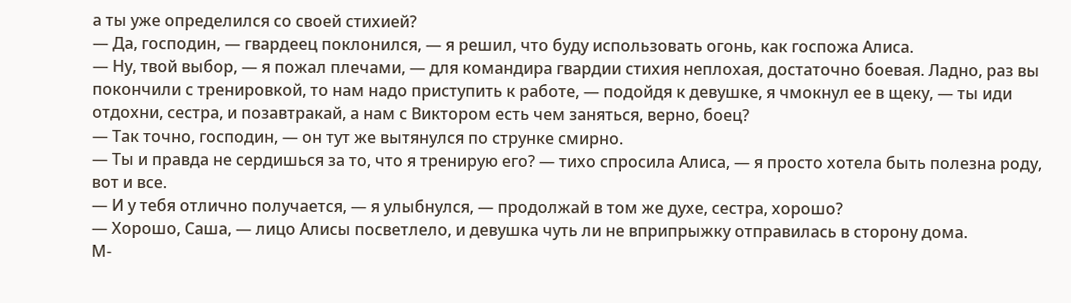а ты уже определился со своей стихией?
— Да, господин, — гвардеец поклонился, — я решил, что буду использовать огонь, как госпожа Алиса.
— Ну, твой выбор, — я пожал плечами, — для командира гвардии стихия неплохая, достаточно боевая. Ладно, раз вы покончили с тренировкой, то нам надо приступить к работе, — подойдя к девушке, я чмокнул ее в щеку, — ты иди отдохни, сестра, и позавтракай, а нам с Виктором есть чем заняться, верно, боец?
— Так точно, господин, — он тут же вытянулся по струнке смирно.
— Ты и правда не сердишься за то, что я тренирую его? — тихо спросила Алиса, — я просто хотела быть полезна роду, вот и все.
— И у тебя отлично получается, — я улыбнулся, — продолжай в том же духе, сестра, хорошо?
— Хорошо, Саша, — лицо Алисы посветлело, и девушка чуть ли не вприпрыжку отправилась в сторону дома.
М-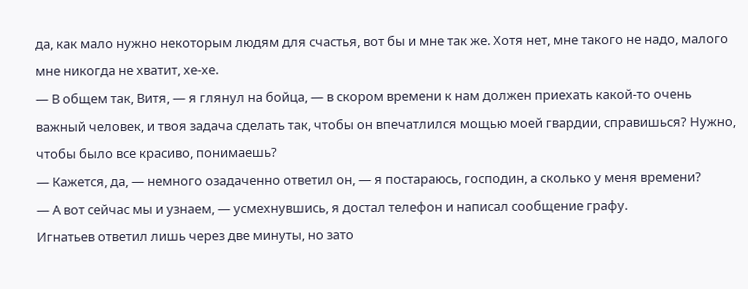да, как мало нужно некоторым людям для счастья, вот бы и мне так же. Хотя нет, мне такого не надо, малого мне никогда не хватит, хе-хе.
— В общем так, Витя, — я глянул на бойца, — в скором времени к нам должен приехать какой-то очень важный человек, и твоя задача сделать так, чтобы он впечатлился мощью моей гвардии, справишься? Нужно, чтобы было все красиво, понимаешь?
— Кажется, да, — немного озадаченно ответил он, — я постараюсь, господин, а сколько у меня времени?
— А вот сейчас мы и узнаем, — усмехнувшись, я достал телефон и написал сообщение графу.
Игнатьев ответил лишь через две минуты, но зато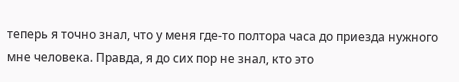теперь я точно знал, что у меня где-то полтора часа до приезда нужного мне человека. Правда, я до сих пор не знал, кто это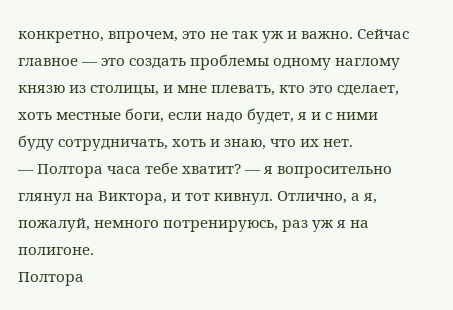конкретно, впрочем, это не так уж и важно. Сейчас главное — это создать проблемы одному наглому князю из столицы, и мне плевать, кто это сделает, хоть местные боги, если надо будет, я и с ними буду сотрудничать, хоть и знаю, что их нет.
— Полтора часа тебе хватит? — я вопросительно глянул на Виктора, и тот кивнул. Отлично, а я, пожалуй, немного потренируюсь, раз уж я на полигоне.
Полтора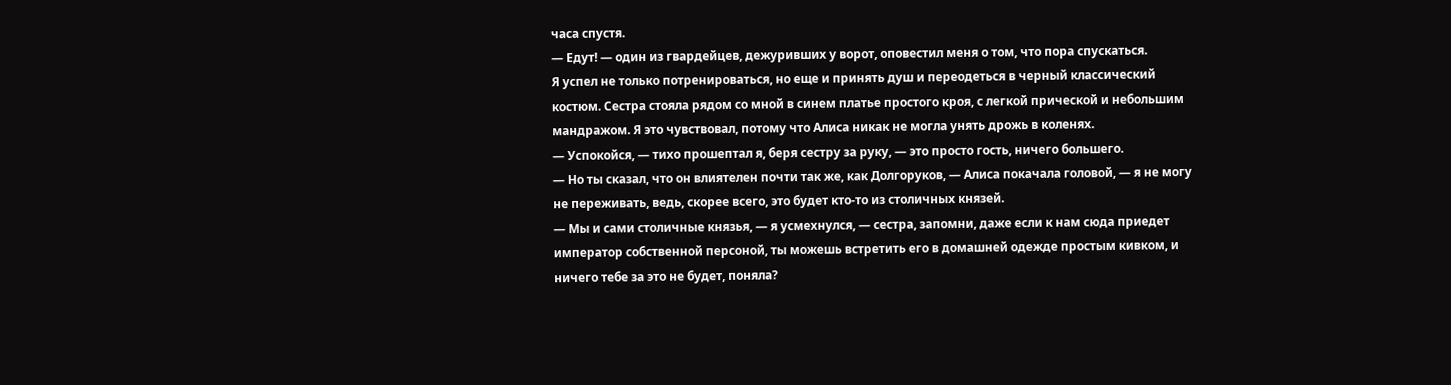часа спустя.
— Едут! — один из гвардейцев, дежуривших у ворот, оповестил меня о том, что пора спускаться.
Я успел не только потренироваться, но еще и принять душ и переодеться в черный классический костюм. Сестра стояла рядом со мной в синем платье простого кроя, с легкой прической и небольшим мандражом. Я это чувствовал, потому что Алиса никак не могла унять дрожь в коленях.
— Успокойся, — тихо прошептал я, беря сестру за руку, — это просто гость, ничего большего.
— Но ты сказал, что он влиятелен почти так же, как Долгоруков, — Алиса покачала головой, — я не могу не переживать, ведь, скорее всего, это будет кто-то из столичных князей.
— Мы и сами столичные князья, — я усмехнулся, — сестра, запомни, даже если к нам сюда приедет император собственной персоной, ты можешь встретить его в домашней одежде простым кивком, и ничего тебе за это не будет, поняла?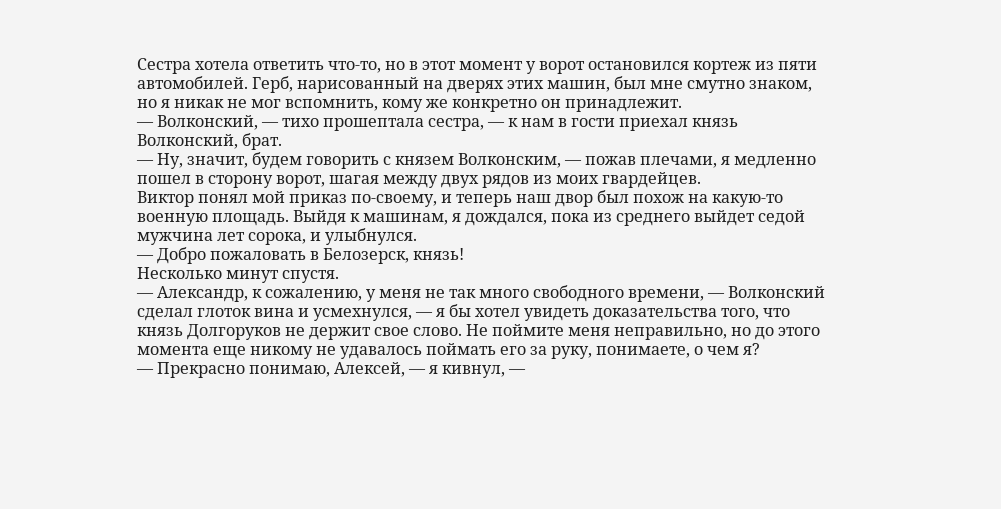Сестра хотела ответить что-то, но в этот момент у ворот остановился кортеж из пяти автомобилей. Герб, нарисованный на дверях этих машин, был мне смутно знаком, но я никак не мог вспомнить, кому же конкретно он принадлежит.
— Волконский, — тихо прошептала сестра, — к нам в гости приехал князь Волконский, брат.
— Ну, значит, будем говорить с князем Волконским, — пожав плечами, я медленно пошел в сторону ворот, шагая между двух рядов из моих гвардейцев.
Виктор понял мой приказ по-своему, и теперь наш двор был похож на какую-то военную площадь. Выйдя к машинам, я дождался, пока из среднего выйдет седой мужчина лет сорока, и улыбнулся.
— Добро пожаловать в Белозерск, князь!
Несколько минут спустя.
— Александр, к сожалению, у меня не так много свободного времени, — Волконский сделал глоток вина и усмехнулся, — я бы хотел увидеть доказательства того, что князь Долгоруков не держит свое слово. Не поймите меня неправильно, но до этого момента еще никому не удавалось поймать его за руку, понимаете, о чем я?
— Прекрасно понимаю, Алексей, — я кивнул, —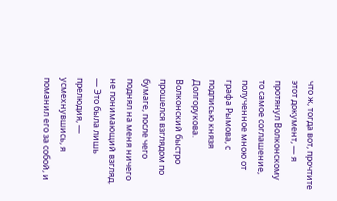что ж, тогда вот, прочтите этот документ, — я протянул Волконскому то самое соглашение, полученное мною от графа Рымова, с подписью князя Долгорукова.
Волконский быстро прошелся взглядом по бумаге, после чего поднял на меня ничего не понимающий взгляд.
— Это была лишь прелюдия, — усмехнувшись, я поманил его за собой, и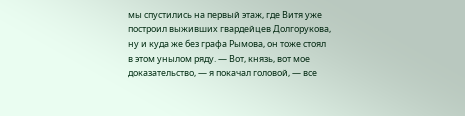мы спустились на первый этаж, где Витя уже построил выживших гвардейцев Долгорукова, ну и куда же без графа Рымова, он тоже стоял в этом унылом ряду. — Вот, князь, вот мое доказательство, — я покачал головой, — все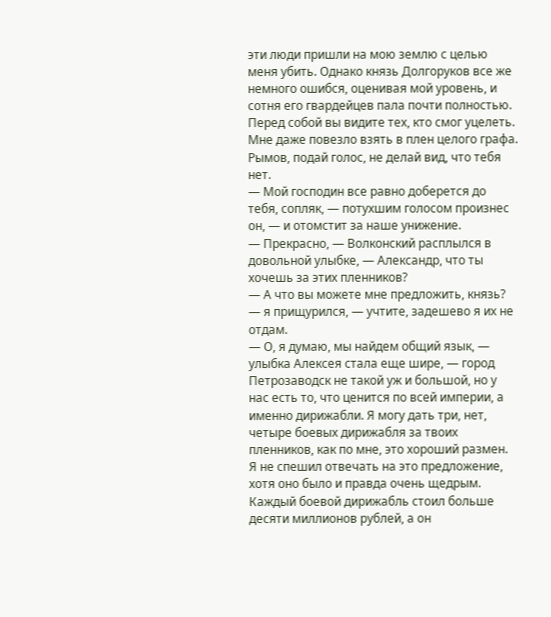эти люди пришли на мою землю с целью меня убить. Однако князь Долгоруков все же немного ошибся, оценивая мой уровень, и сотня его гвардейцев пала почти полностью. Перед собой вы видите тех, кто смог уцелеть. Мне даже повезло взять в плен целого графа. Рымов, подай голос, не делай вид, что тебя нет.
— Мой господин все равно доберется до тебя, сопляк, — потухшим голосом произнес он, — и отомстит за наше унижение.
— Прекрасно, — Волконский расплылся в довольной улыбке, — Александр, что ты хочешь за этих пленников?
— А что вы можете мне предложить, князь? — я прищурился, — учтите, задешево я их не отдам.
— О, я думаю, мы найдем общий язык, — улыбка Алексея стала еще шире, — город Петрозаводск не такой уж и большой, но у нас есть то, что ценится по всей империи, а именно дирижабли. Я могу дать три, нет, четыре боевых дирижабля за твоих пленников, как по мне, это хороший размен.
Я не спешил отвечать на это предложение, хотя оно было и правда очень щедрым. Каждый боевой дирижабль стоил больше десяти миллионов рублей, а он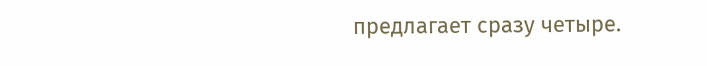предлагает сразу четыре.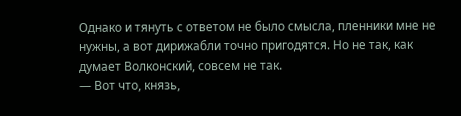Однако и тянуть с ответом не было смысла, пленники мне не нужны, а вот дирижабли точно пригодятся. Но не так, как думает Волконский, совсем не так.
— Вот что, князь,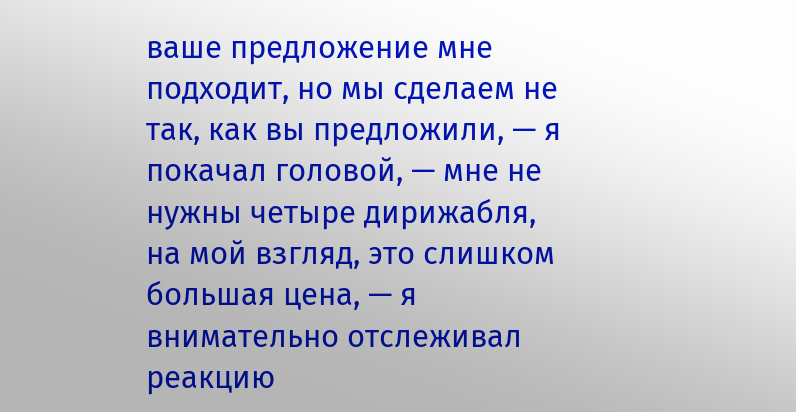ваше предложение мне подходит, но мы сделаем не так, как вы предложили, — я покачал головой, — мне не нужны четыре дирижабля, на мой взгляд, это слишком большая цена, — я внимательно отслеживал реакцию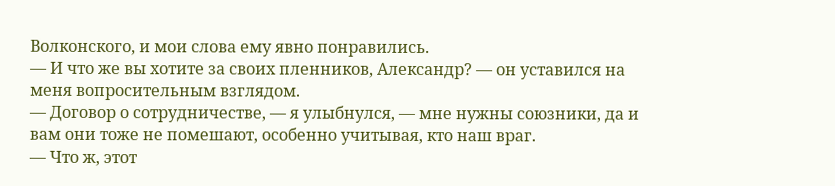Волконского, и мои слова ему явно понравились.
— И что же вы хотите за своих пленников, Александр? — он уставился на меня вопросительным взглядом.
— Договор о сотрудничестве, — я улыбнулся, — мне нужны союзники, да и вам они тоже не помешают, особенно учитывая, кто наш враг.
— Что ж, этот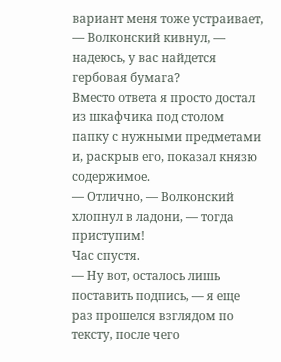вариант меня тоже устраивает, — Волконский кивнул, — надеюсь, у вас найдется гербовая бумага?
Вместо ответа я просто достал из шкафчика под столом папку с нужными предметами и, раскрыв его, показал князю содержимое.
— Отлично, — Волконский хлопнул в ладони, — тогда приступим!
Час спустя.
— Ну вот, осталось лишь поставить подпись, — я еще раз прошелся взглядом по тексту, после чего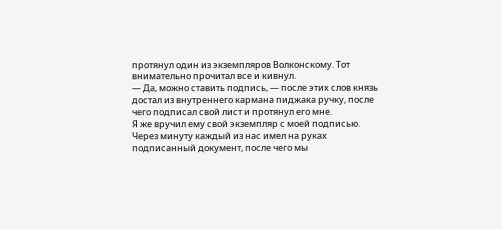протянул один из экземпляров Волконскому. Тот внимательно прочитал все и кивнул.
— Да, можно ставить подпись, — после этих слов князь достал из внутреннего кармана пиджака ручку, после чего подписал свой лист и протянул его мне.
Я же вручил ему свой экземпляр с моей подписью. Через минуту каждый из нас имел на руках подписанный документ, после чего мы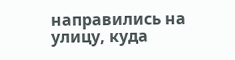направились на улицу, куда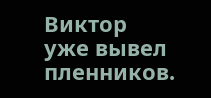Виктор уже вывел пленников.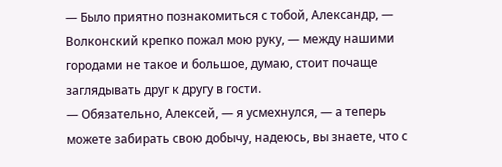— Было приятно познакомиться с тобой, Александр, — Волконский крепко пожал мою руку, — между нашими городами не такое и большое, думаю, стоит почаще заглядывать друг к другу в гости.
— Обязательно, Алексей, — я усмехнулся, — а теперь можете забирать свою добычу, надеюсь, вы знаете, что с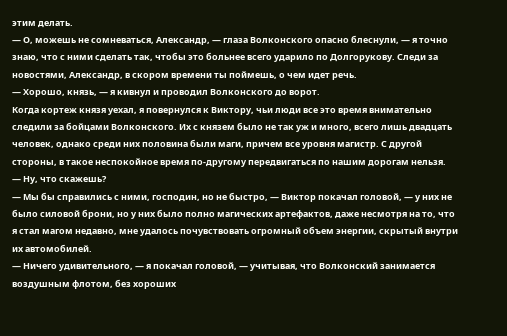этим делать.
— О, можешь не сомневаться, Александр, — глаза Волконского опасно блеснули, — я точно знаю, что с ними сделать так, чтобы это больнее всего ударило по Долгорукову. Следи за новостями, Александр, в скором времени ты поймешь, о чем идет речь.
— Хорошо, князь, — я кивнул и проводил Волконского до ворот.
Когда кортеж князя уехал, я повернулся к Виктору, чьи люди все это время внимательно следили за бойцами Волконского. Их с князем было не так уж и много, всего лишь двадцать человек, однако среди них половина были маги, причем все уровня магистр. С другой стороны, в такое неспокойное время по-другому передвигаться по нашим дорогам нельзя.
— Ну, что скажешь?
— Мы бы справились с ними, господин, но не быстро, — Виктор покачал головой, — у них не было силовой брони, но у них было полно магических артефактов, даже несмотря на то, что я стал магом недавно, мне удалось почувствовать огромный объем энергии, скрытый внутри их автомобилей.
— Ничего удивительного, — я покачал головой, — учитывая, что Волконский занимается воздушным флотом, без хороших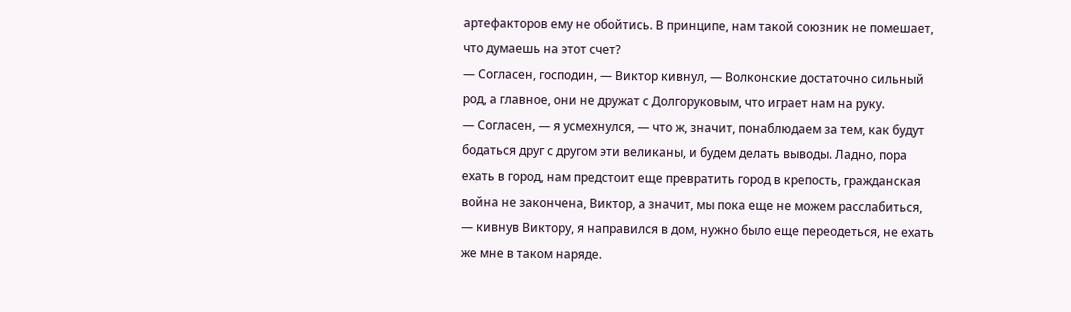артефакторов ему не обойтись. В принципе, нам такой союзник не помешает, что думаешь на этот счет?
— Согласен, господин, — Виктор кивнул, — Волконские достаточно сильный род, а главное, они не дружат с Долгоруковым, что играет нам на руку.
— Согласен, — я усмехнулся, — что ж, значит, понаблюдаем за тем, как будут бодаться друг с другом эти великаны, и будем делать выводы. Ладно, пора ехать в город, нам предстоит еще превратить город в крепость, гражданская война не закончена, Виктор, а значит, мы пока еще не можем расслабиться, — кивнув Виктору, я направился в дом, нужно было еще переодеться, не ехать же мне в таком наряде.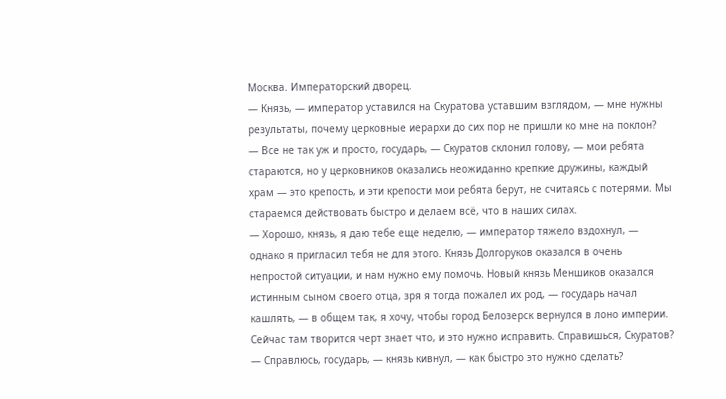Москва. Императорский дворец.
— Князь, — император уставился на Скуратова уставшим взглядом, — мне нужны результаты, почему церковные иерархи до сих пор не пришли ко мне на поклон?
— Все не так уж и просто, государь, — Скуратов склонил голову, — мои ребята стараются, но у церковников оказались неожиданно крепкие дружины, каждый храм — это крепость, и эти крепости мои ребята берут, не считаясь с потерями. Мы стараемся действовать быстро и делаем всё, что в наших силах.
— Хорошо, князь, я даю тебе еще неделю, — император тяжело вздохнул, — однако я пригласил тебя не для этого. Князь Долгоруков оказался в очень непростой ситуации, и нам нужно ему помочь. Новый князь Меншиков оказался истинным сыном своего отца, зря я тогда пожалел их род, — государь начал кашлять, — в общем так, я хочу, чтобы город Белозерск вернулся в лоно империи. Сейчас там творится черт знает что, и это нужно исправить. Справишься, Скуратов?
— Справлюсь, государь, — князь кивнул, — как быстро это нужно сделать?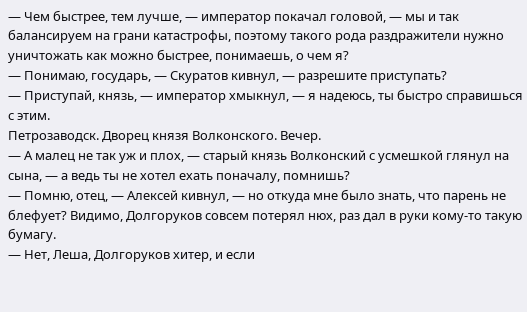— Чем быстрее, тем лучше, — император покачал головой, — мы и так балансируем на грани катастрофы, поэтому такого рода раздражители нужно уничтожать как можно быстрее, понимаешь, о чем я?
— Понимаю, государь, — Скуратов кивнул, — разрешите приступать?
— Приступай, князь, — император хмыкнул, — я надеюсь, ты быстро справишься с этим.
Петрозаводск. Дворец князя Волконского. Вечер.
— А малец не так уж и плох, — старый князь Волконский с усмешкой глянул на сына, — а ведь ты не хотел ехать поначалу, помнишь?
— Помню, отец, — Алексей кивнул, — но откуда мне было знать, что парень не блефует? Видимо, Долгоруков совсем потерял нюх, раз дал в руки кому-то такую бумагу.
— Нет, Леша, Долгоруков хитер, и если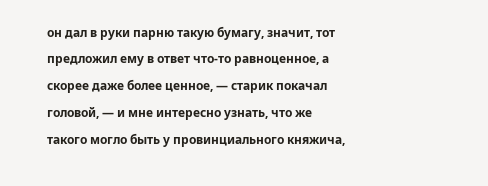он дал в руки парню такую бумагу, значит, тот предложил ему в ответ что-то равноценное, а скорее даже более ценное, — старик покачал головой, — и мне интересно узнать, что же такого могло быть у провинциального княжича,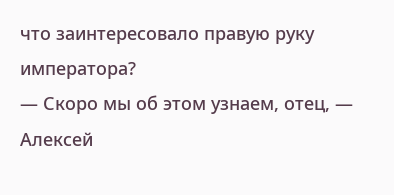что заинтересовало правую руку императора?
— Скоро мы об этом узнаем, отец, — Алексей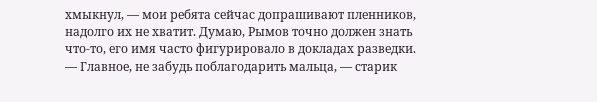хмыкнул, — мои ребята сейчас допрашивают пленников, надолго их не хватит. Думаю, Рымов точно должен знать что-то, его имя часто фигурировало в докладах разведки.
— Главное, не забудь поблагодарить мальца, — старик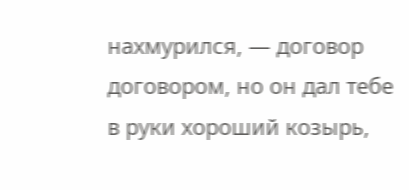нахмурился, — договор договором, но он дал тебе в руки хороший козырь,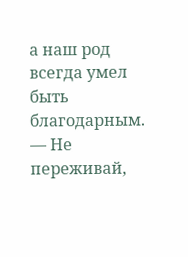а наш род всегда умел быть благодарным.
— Не переживай,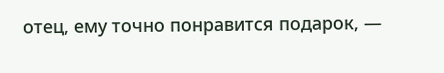отец, ему точно понравится подарок, —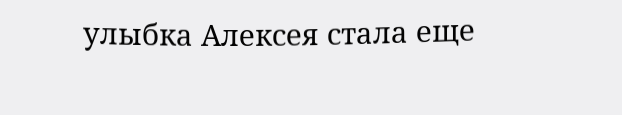улыбка Алексея стала еще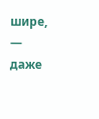шире, — даже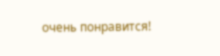очень понравится!